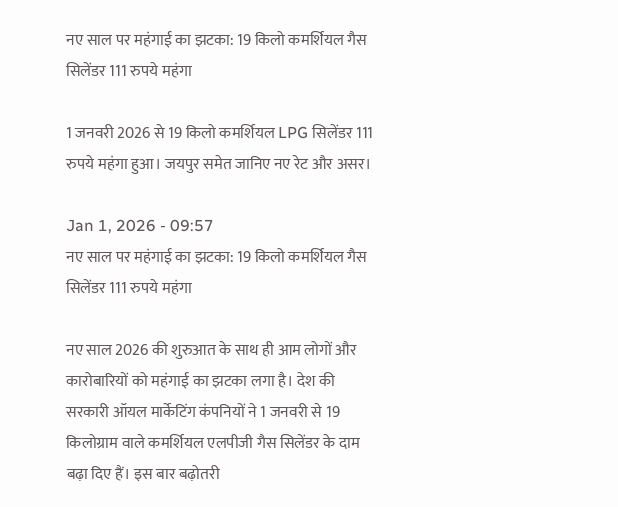नए साल पर महंगाई का झटका: 19 किलो कमर्शियल गैस सिलेंडर 111 रुपये महंगा

1 जनवरी 2026 से 19 किलो कमर्शियल LPG सिलेंडर 111 रुपये महंगा हुआ। जयपुर समेत जानिए नए रेट और असर।

Jan 1, 2026 - 09:57
नए साल पर महंगाई का झटका: 19 किलो कमर्शियल गैस सिलेंडर 111 रुपये महंगा

नए साल 2026 की शुरुआत के साथ ही आम लोगों और कारोबारियों को महंगाई का झटका लगा है। देश की सरकारी ऑयल मार्केटिंग कंपनियों ने 1 जनवरी से 19 किलोग्राम वाले कमर्शियल एलपीजी गैस सिलेंडर के दाम बढ़ा दिए हैं। इस बार बढ़ोतरी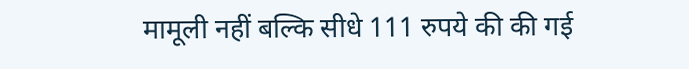मामूली नहीं बल्कि सीधे 111 रुपये की की गई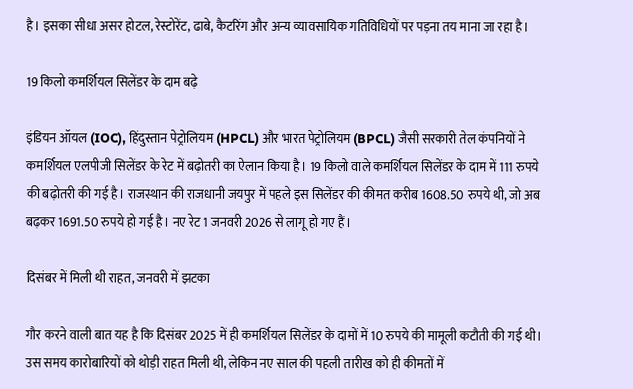है। इसका सीधा असर होटल, रेस्टोरेंट, ढाबे, कैटरिंग और अन्य व्यावसायिक गतिविधियों पर पड़ना तय माना जा रहा है।

19 किलो कमर्शियल सिलेंडर के दाम बढ़े

इंडियन ऑयल (IOC), हिंदुस्तान पेट्रोलियम (HPCL) और भारत पेट्रोलियम (BPCL) जैसी सरकारी तेल कंपनियों ने कमर्शियल एलपीजी सिलेंडर के रेट में बढ़ोतरी का ऐलान किया है। 19 किलो वाले कमर्शियल सिलेंडर के दाम में 111 रुपये की बढ़ोतरी की गई है। राजस्थान की राजधानी जयपुर में पहले इस सिलेंडर की कीमत करीब 1608.50 रुपये थी, जो अब बढ़कर 1691.50 रुपये हो गई है। नए रेट 1 जनवरी 2026 से लागू हो गए हैं।

दिसंबर में मिली थी राहत, जनवरी में झटका

गौर करने वाली बात यह है कि दिसंबर 2025 में ही कमर्शियल सिलेंडर के दामों में 10 रुपये की मामूली कटौती की गई थी। उस समय कारोबारियों को थोड़ी राहत मिली थी, लेकिन नए साल की पहली तारीख को ही कीमतों में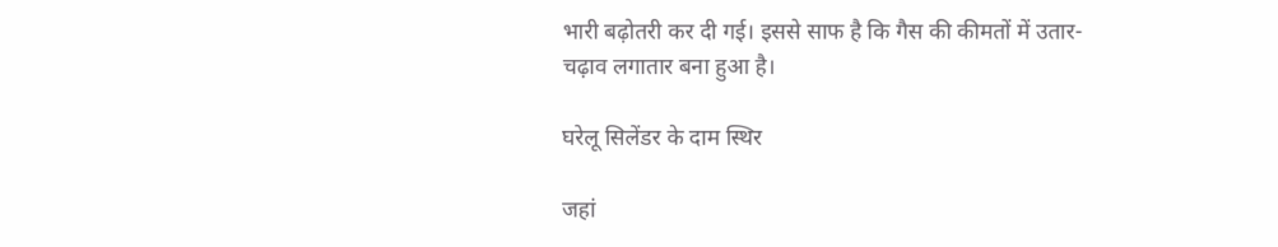भारी बढ़ोतरी कर दी गई। इससे साफ है कि गैस की कीमतों में उतार-चढ़ाव लगातार बना हुआ है।

घरेलू सिलेंडर के दाम स्थिर

जहां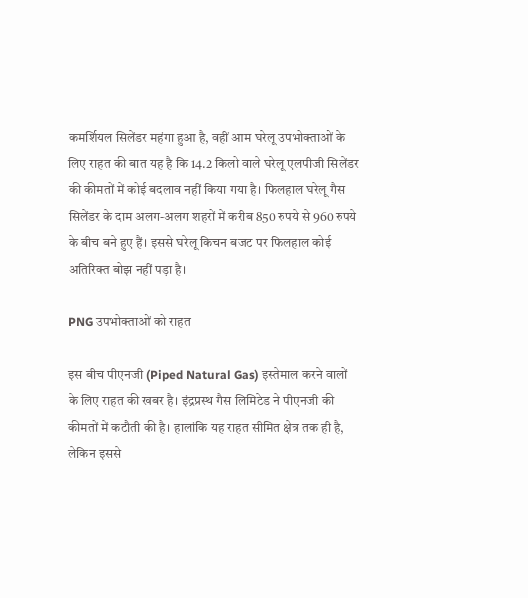कमर्शियल सिलेंडर महंगा हुआ है, वहीं आम घरेलू उपभोक्ताओं के लिए राहत की बात यह है कि 14.2 किलो वाले घरेलू एलपीजी सिलेंडर की कीमतों में कोई बदलाव नहीं किया गया है। फिलहाल घरेलू गैस सिलेंडर के दाम अलग-अलग शहरों में करीब 850 रुपये से 960 रुपये के बीच बने हुए हैं। इससे घरेलू किचन बजट पर फिलहाल कोई अतिरिक्त बोझ नहीं पड़ा है।

PNG उपभोक्ताओं को राहत

इस बीच पीएनजी (Piped Natural Gas) इस्तेमाल करने वालों के लिए राहत की खबर है। इंद्रप्रस्थ गैस लिमिटेड ने पीएनजी की कीमतों में कटौती की है। हालांकि यह राहत सीमित क्षेत्र तक ही है, लेकिन इससे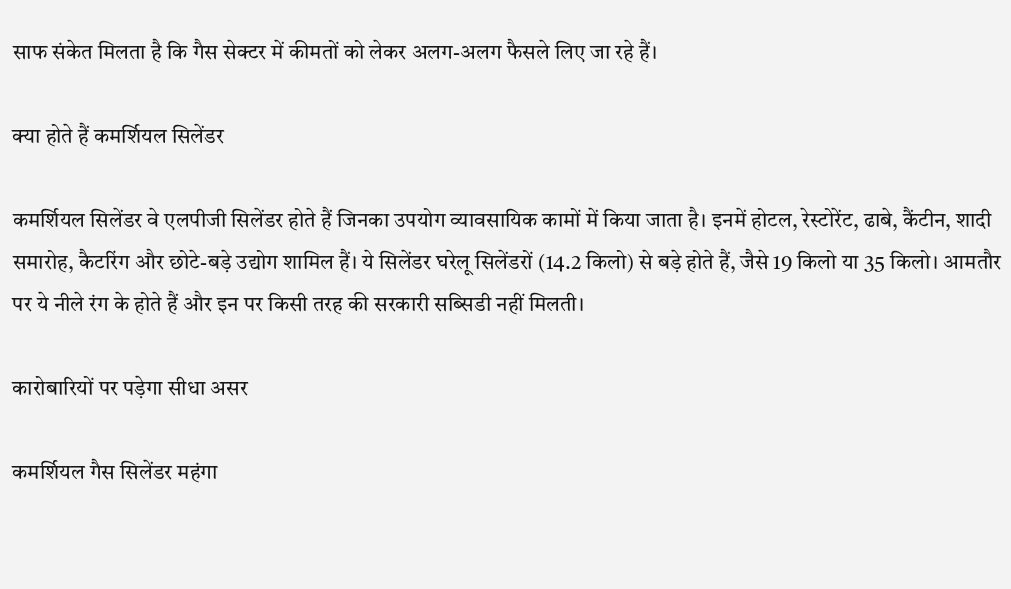साफ संकेत मिलता है कि गैस सेक्टर में कीमतों को लेकर अलग-अलग फैसले लिए जा रहे हैं।

क्या होते हैं कमर्शियल सिलेंडर

कमर्शियल सिलेंडर वे एलपीजी सिलेंडर होते हैं जिनका उपयोग व्यावसायिक कामों में किया जाता है। इनमें होटल, रेस्टोरेंट, ढाबे, कैंटीन, शादी समारोह, कैटरिंग और छोटे-बड़े उद्योग शामिल हैं। ये सिलेंडर घरेलू सिलेंडरों (14.2 किलो) से बड़े होते हैं, जैसे 19 किलो या 35 किलो। आमतौर पर ये नीले रंग के होते हैं और इन पर किसी तरह की सरकारी सब्सिडी नहीं मिलती।

कारोबारियों पर पड़ेगा सीधा असर

कमर्शियल गैस सिलेंडर महंगा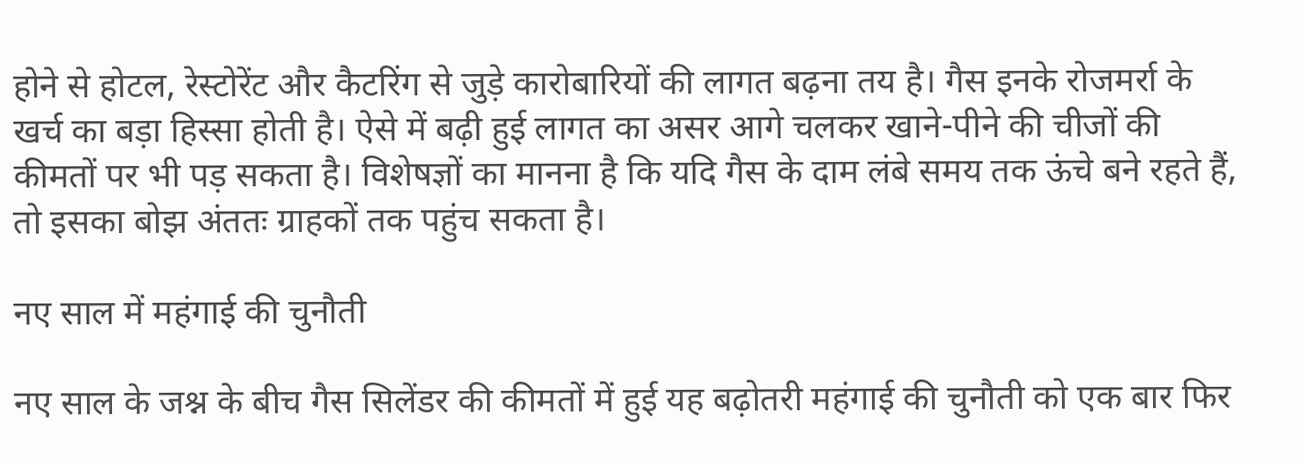होने से होटल, रेस्टोरेंट और कैटरिंग से जुड़े कारोबारियों की लागत बढ़ना तय है। गैस इनके रोजमर्रा के खर्च का बड़ा हिस्सा होती है। ऐसे में बढ़ी हुई लागत का असर आगे चलकर खाने-पीने की चीजों की कीमतों पर भी पड़ सकता है। विशेषज्ञों का मानना है कि यदि गैस के दाम लंबे समय तक ऊंचे बने रहते हैं, तो इसका बोझ अंततः ग्राहकों तक पहुंच सकता है।

नए साल में महंगाई की चुनौती

नए साल के जश्न के बीच गैस सिलेंडर की कीमतों में हुई यह बढ़ोतरी महंगाई की चुनौती को एक बार फिर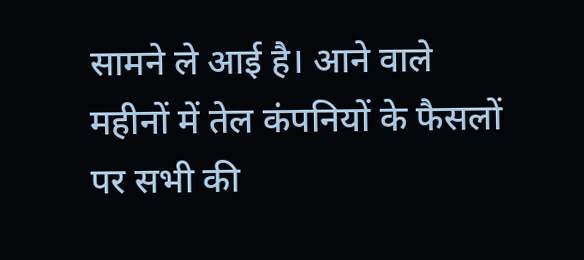सामने ले आई है। आने वाले महीनों में तेल कंपनियों के फैसलों पर सभी की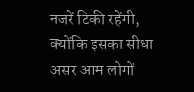नजरें टिकी रहेंगी, क्योंकि इसका सीधा असर आम लोगों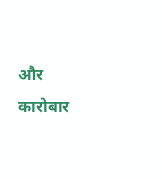और कारोबार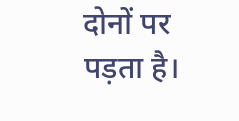दोनों पर पड़ता है।